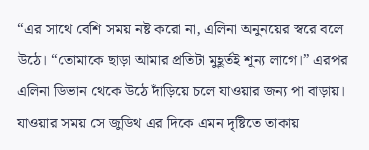“এর সাথে বেশি সময় নষ্ট করো না, এলিনা অনুনয়ের স্বরে বলে উঠে। “তোমাকে ছাড়া আমার প্রতিটা মুহূর্তই শূন্য লাগে।” এরপর এলিনা ডিভান থেকে উঠে দাঁড়িয়ে চলে যাওয়ার জন্য পা বাড়ায়। যাওয়ার সময় সে জুডিথ এর দিকে এমন দৃষ্টিতে তাকায়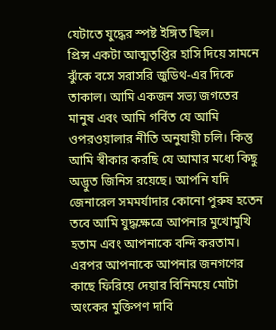যেটাতে যুদ্ধের স্পষ্ট ইঙ্গিত ছিল।
প্রিন্স একটা আত্মতৃপ্তির হাসি দিয়ে সামনে ঝুঁকে বসে সরাসরি জুডিথ-এর দিকে তাকাল। আমি একজন সভ্য জগতের মানুষ এবং আমি গর্বিত যে আমি ওপরওয়ালার নীতি অনুযায়ী চলি। কিন্তু আমি স্বীকার করছি যে আমার মধ্যে কিছু অদ্ভুত জিনিস রয়েছে। আপনি যদি জেনারেল সমমর্যাদার কোনো পুরুষ হতেন তবে আমি যুদ্ধক্ষেত্রে আপনার মুখোমুখি হতাম এবং আপনাকে বন্দি করতাম। এরপর আপনাকে আপনার জনগণের কাছে ফিরিয়ে দেয়ার বিনিময়ে মোটা অংকের মুক্তিপণ দাবি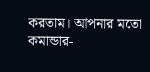করতাম। আপনার মতো কমান্ডার-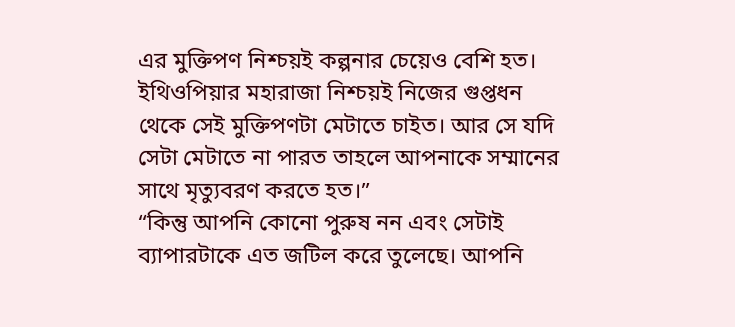এর মুক্তিপণ নিশ্চয়ই কল্পনার চেয়েও বেশি হত। ইথিওপিয়ার মহারাজা নিশ্চয়ই নিজের গুপ্তধন থেকে সেই মুক্তিপণটা মেটাতে চাইত। আর সে যদি সেটা মেটাতে না পারত তাহলে আপনাকে সম্মানের সাথে মৃত্যুবরণ করতে হত।”
“কিন্তু আপনি কোনো পুরুষ নন এবং সেটাই ব্যাপারটাকে এত জটিল করে তুলেছে। আপনি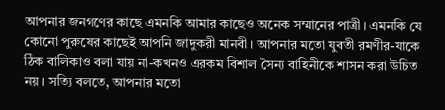আপনার জনগণের কাছে এমনকি আমার কাছেও অনেক সম্মানের পাত্রী। এমনকি যে কোনো পুরুষের কাছেই আপনি জাদুকরী মানবী। আপনার মতো যুবতী রমণীর-যাকে ঠিক বালিকাও বলা যায় না-কখনও এরকম বিশাল সৈন্য বাহিনীকে শাসন করা উচিত নয়। সত্যি বলতে, আপনার মতো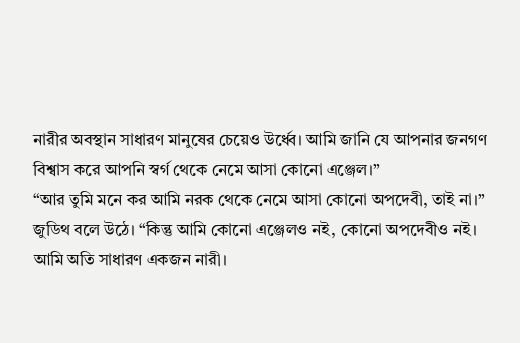নারীর অবস্থান সাধারণ মানুষের চেয়েও উর্ধ্বে। আমি জানি যে আপনার জনগণ বিশ্বাস করে আপনি স্বর্গ থেকে নেমে আসা কোনো এঞ্জেল।”
“আর তুমি মনে কর আমি নরক থেকে নেমে আসা কোনো অপদেবী, তাই না।” জুডিথ বলে উঠে। “কিন্তু আমি কোনো এঞ্জেলও নই, কোনো অপদেবীও নই। আমি অতি সাধারণ একজন নারী।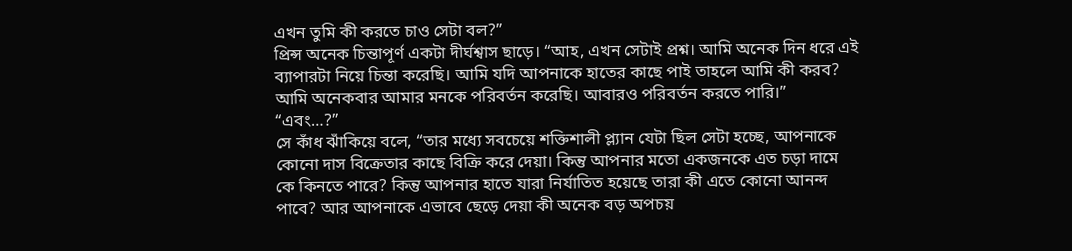এখন তুমি কী করতে চাও সেটা বল?”
প্রিন্স অনেক চিন্তাপূর্ণ একটা দীর্ঘশ্বাস ছাড়ে। “আহ, এখন সেটাই প্রশ্ন। আমি অনেক দিন ধরে এই ব্যাপারটা নিয়ে চিন্তা করেছি। আমি যদি আপনাকে হাতের কাছে পাই তাহলে আমি কী করব? আমি অনেকবার আমার মনকে পরিবর্তন করেছি। আবারও পরিবর্তন করতে পারি।”
“এবং…?”
সে কাঁধ ঝাঁকিয়ে বলে, “তার মধ্যে সবচেয়ে শক্তিশালী প্ল্যান যেটা ছিল সেটা হচ্ছে, আপনাকে কোনো দাস বিক্রেতার কাছে বিক্রি করে দেয়া। কিন্তু আপনার মতো একজনকে এত চড়া দামে কে কিনতে পারে? কিন্তু আপনার হাতে যারা নির্যাতিত হয়েছে তারা কী এতে কোনো আনন্দ পাবে? আর আপনাকে এভাবে ছেড়ে দেয়া কী অনেক বড় অপচয়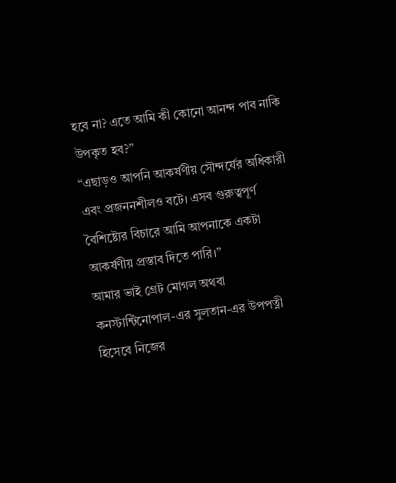হবে না? এতে আমি কী কোনো আনন্দ পাব নাকি উপকৃত হব?”
“এছাড়ও আপনি আকর্ষণীয় সৌন্দর্যের অধিকারী এবং প্রজননশীলও বটে। এসব গুরুত্বপূর্ণ বৈশিষ্ট্যের বিচারে আমি আপনাকে একটা আকর্ষণীয় প্রস্তাব দিতে পারি।”
আমার ভাই গ্রেট মোগল অথবা কনস্টান্টিনোপাল-এর সুলতান-এর উপপত্নী হিসেবে নিজের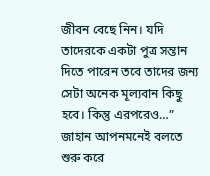জীবন বেছে নিন। যদি তাদেরকে একটা পুত্র সন্তান দিতে পারেন তবে তাদের জন্য সেটা অনেক মূল্যবান কিছু হবে। কিন্তু এরপরেও…” জাহান আপনমনেই বলতে শুরু করে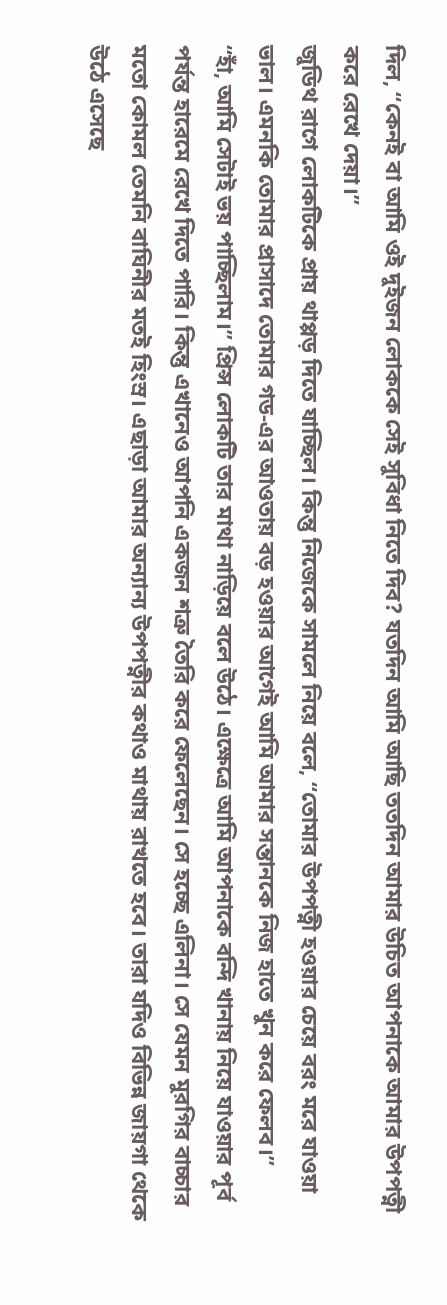দিল, “কেনই বা আমি ওই দুইজন লোককে সেই সুবিধা নিতে দিব? যতদিন আমি আছি ততদিন আমার উচিত আপনাকে আমার উপপত্নী করে রেখে দেয়া।”
জুডিথ রাগে লোকটিকে প্রায় থাপ্পড় দিতে যাচ্ছিল। কিন্তু নিজেকে সামলে নিয়ে বলে, “তোমার উপপত্নী হওয়ার চেয়ে বরং মরে যাওয়া ভাল। এমনকি তোমার প্রাসাদে তোমার গড-এর আওতায় বড় হওয়ার আগেই আমি আমার সন্তানকে নিজ হাতে খুন করে ফেলব।”
“হাঁ, আমি সেটাই ভয় পাচ্ছিলাম।” প্রিন্স লোকটি তার মাথা নাড়িয়ে বলে উঠে। এক্ষেত্রে আমি আপনাকে বন্দি খানায় নিয়ে যাওয়ার পূর্ব পর্যন্ত হারেমে রেখে দিতে পারি। কিন্তু এখানেও আপনি একজন শত্রু তৈরি করে ফেলেছেন। সে হচ্ছে এলিনা। সে যেমন মুরগির বাচ্চার মতো কোমল তেমনি বাঘিনীর মতই হিংস্র। এছাড়া আমার অন্যান্য উপপত্নীর কথাও মাথায় রাখতে হবে। তারা যদিও বিভিন্ন জায়গা থেকে উঠে এসেছে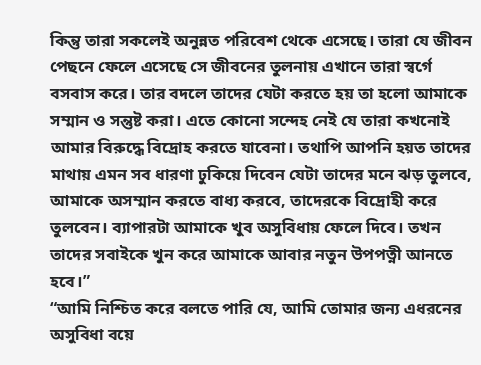কিন্তু তারা সকলেই অনুন্নত পরিবেশ থেকে এসেছে। তারা যে জীবন পেছনে ফেলে এসেছে সে জীবনের তুলনায় এখানে তারা স্বর্গে বসবাস করে। তার বদলে তাদের যেটা করতে হয় তা হলো আমাকে সম্মান ও সন্তুষ্ট করা। এতে কোনো সন্দেহ নেই যে তারা কখনোই আমার বিরুদ্ধে বিদ্রোহ করতে যাবেনা। তথাপি আপনি হয়ত তাদের মাথায় এমন সব ধারণা ঢুকিয়ে দিবেন যেটা তাদের মনে ঝড় তুলবে, আমাকে অসম্মান করতে বাধ্য করবে, তাদেরকে বিদ্রোহী করে তুলবেন। ব্যাপারটা আমাকে খুব অসুবিধায় ফেলে দিবে। তখন তাদের সবাইকে খুন করে আমাকে আবার নতুন উপপত্নী আনতে হবে।”
“আমি নিশ্চিত করে বলতে পারি যে, আমি তোমার জন্য এধরনের অসুবিধা বয়ে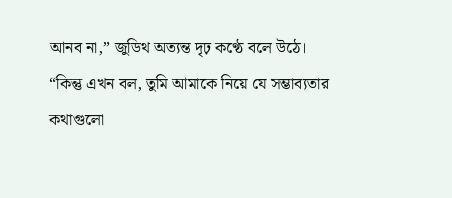আনব না,” জুডিথ অত্যন্ত দৃঢ় কণ্ঠে বলে উঠে। “কিন্তু এখন বল, তুমি আমাকে নিয়ে যে সম্ভাব্যতার কথাগুলো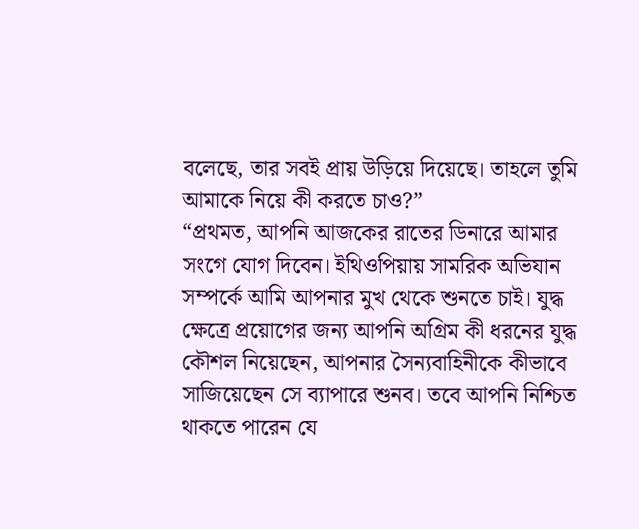বলেছে, তার সবই প্রায় উড়িয়ে দিয়েছে। তাহলে তুমি আমাকে নিয়ে কী করতে চাও?”
“প্রথমত, আপনি আজকের রাতের ডিনারে আমার সংগে যোগ দিবেন। ইথিওপিয়ায় সামরিক অভিযান সম্পর্কে আমি আপনার মুখ থেকে শুনতে চাই। যুদ্ধ ক্ষেত্রে প্রয়োগের জন্য আপনি অগ্রিম কী ধরনের যুদ্ধ কৌশল নিয়েছেন, আপনার সৈন্যবাহিনীকে কীভাবে সাজিয়েছেন সে ব্যাপারে শুনব। তবে আপনি নিশ্চিত থাকতে পারেন যে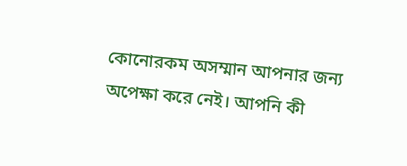কোনোরকম অসম্মান আপনার জন্য অপেক্ষা করে নেই। আপনি কী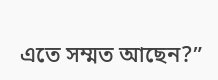এতে সম্মত আছেন?”